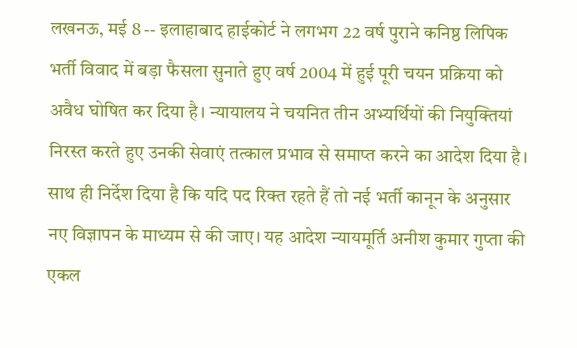लखनऊ, मई 8 -- इलाहाबाद हाईकोर्ट ने लगभग 22 वर्ष पुराने कनिष्ठ लिपिक भर्ती विवाद में बड़ा फैसला सुनाते हुए वर्ष 2004 में हुई पूरी चयन प्रक्रिया को अवैध घोषित कर दिया है। न्यायालय ने चयनित तीन अभ्यर्थियों की नियुक्तियां निरस्त करते हुए उनकी सेवाएं तत्काल प्रभाव से समाप्त करने का आदेश दिया है। साथ ही निर्देश दिया है कि यदि पद रिक्त रहते हैं तो नई भर्ती कानून के अनुसार नए विज्ञापन के माध्यम से की जाए। यह आदेश न्यायमूर्ति अनीश कुमार गुप्ता की एकल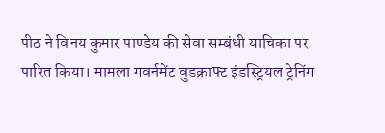पीठ ने विनय कुमार पाण्डेय की सेवा सम्बंधी याचिका पर पारित किया। मामला गवर्नमेंट वुडक्राफ्ट इंडस्ट्रियल ट्रेनिंग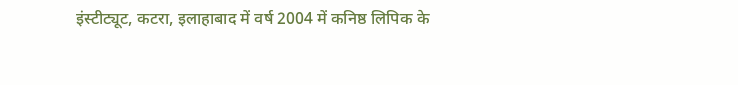इंस्टीट्यूट, कटरा, इलाहाबाद में वर्ष 2004 में कनिष्ठ लिपिक के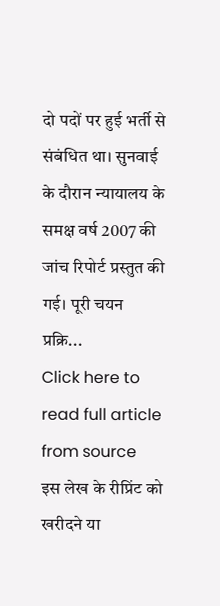दो पदों पर हुई भर्ती से संबंधित था। सुनवाई के दौरान न्यायालय के समक्ष वर्ष 2007 की जांच रिपोर्ट प्रस्तुत की गई। पूरी चयन प्रक्रि...
Click here to read full article from source
इस लेख के रीप्रिंट को खरीदने या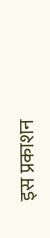इस प्रकाशन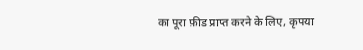का पूरा फ़ीड प्राप्त करने के लिए, कृपया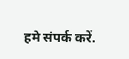हमे संपर्क करें.